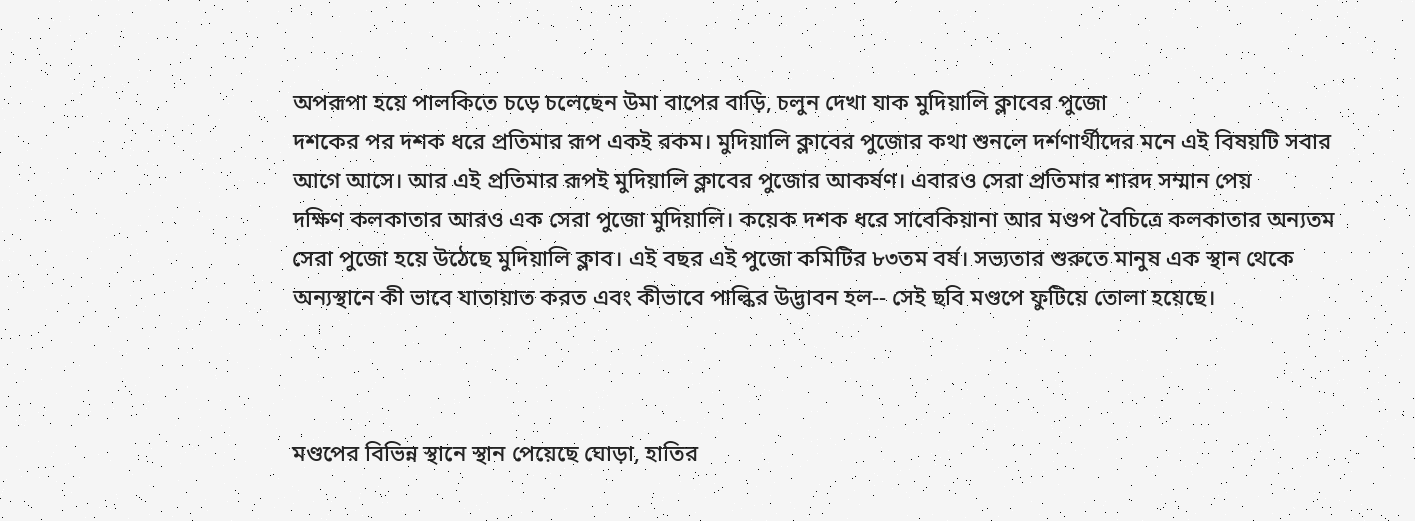অপরূপা হয়ে পালকিতে চড়ে চলেছেন উমা বাপের বাড়ি, চলুন দেখা যাক মুদিয়ালি ক্লাবের পুজো
দশকের পর দশক ধরে প্রতিমার রূপ একই রকম। মুদিয়ালি ক্লাবের পুজোর কথা শুনলে দর্শণার্থীদের মনে এই বিষয়টি সবার আগে আসে। আর এই প্রতিমার রূপই মুদিয়ালি ক্লাবের পুজোর আকর্ষণ। এবারও সেরা প্রতিমার শারদ সম্মান পেয়
দক্ষিণ কলকাতার আরও এক সেরা পুজো মুদিয়ালি। কয়েক দশক ধরে সাবেকিয়ানা আর মণ্ডপ বৈচিত্রে কলকাতার অন্যতম সেরা পুজো হয়ে উঠেছে মুদিয়ালি ক্লাব। এই বছর এই পুজো কমিটির ৮৩তম বর্ষ। সভ্যতার শুরুতে মানুষ এক স্থান থেকে অন্যস্থানে কী ভাবে যাতায়াত করত এবং কীভাবে পাল্কির উদ্ভাবন হল-- সেই ছবি মণ্ডপে ফুটিয়ে তোলা হয়েছে।



মণ্ডপের বিভিন্ন স্থানে স্থান পেয়েছে ঘোড়া, হাতির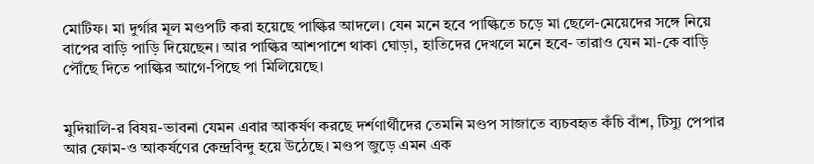মোটিফ। মা দুর্গার মূল মণ্ডপটি করা হয়েছে পাল্কির আদলে। যেন মনে হবে পাল্কিতে চড়ে মা ছেলে-মেয়েদের সঙ্গে নিয়ে বাপের বাড়ি পাড়ি দিয়েছেন। আর পাল্কির আশপাশে থাকা ঘোড়া, হাতিদের দেখলে মনে হবে- তারাও যেন মা-কে বাড়ি পৌঁছে দিতে পাল্কির আগে-পিছে পা মিলিয়েছে।


মুদিয়ালি-র বিষয়-ভাবনা যেমন এবার আকর্ষণ করছে দর্শণার্থীদের তেমনি মণ্ডপ সাজাতে ব্যচবহৃত কঁচি বাঁশ, টিস্যু পেপার আর ফোম-ও আকর্ষণের কেন্দ্রবিন্দু হয়ে উঠেছে। মণ্ডপ জুড়ে এমন এক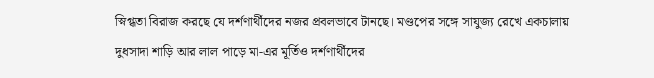স্নিগ্ধতা বিরাজ করছে যে দর্শণার্থীদের নজর প্রবলভাবে টানছে। মণ্ডপের সঙ্গে সাযুজ্য রেখে একচালায় দুধসাদা শাড়ি আর লাল পাড়ে মা-এর মূর্তিও দর্শণার্থীদের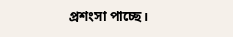প্রশংসা পাচ্ছে।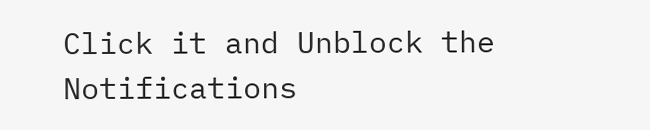Click it and Unblock the Notifications